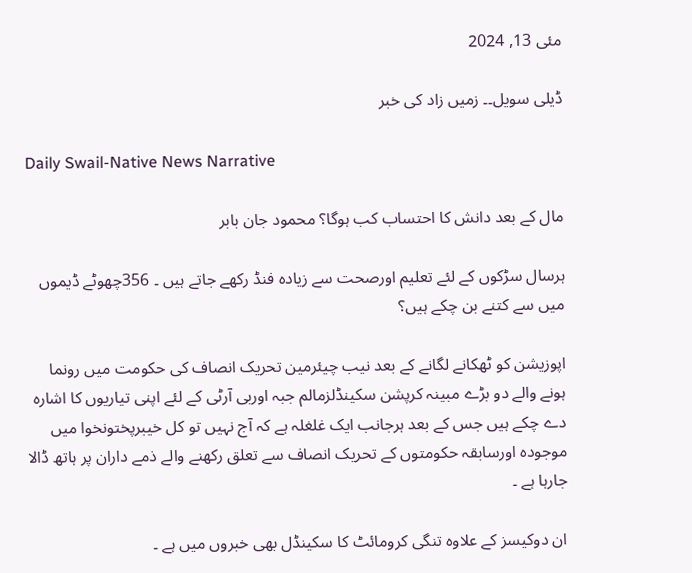مئی 13, 2024

ڈیلی سویل۔۔ زمیں زاد کی خبر

Daily Swail-Native News Narrative

مال کے بعد دانش کا احتساب کب ہوگا؟ محمود جان بابر

ہرسال سڑکوں کے لئے تعلیم اورصحت سے زیادہ فنڈ رکھے جاتے ہیں ۔ 356چھوٹے ڈیموں میں سے کتنے بن چکے ہیں؟

اپوزیشن کو ٹھکانے لگانے کے بعد نیب چیئرمین تحریک انصاف کی حکومت میں رونما ہونے والے دو بڑے مبینہ کرپشن سکینڈلزمالم جبہ اوربی آرٹی کے لئے اپنی تیاریوں کا اشارہ دے چکے ہیں جس کے بعد ہرجانب ایک غلغلہ ہے کہ آج نہیں تو کل خیبرپختونخوا میں موجودہ اورسابقہ حکومتوں کے تحریک انصاف سے تعلق رکھنے والے ذمے داران پر ہاتھ ڈالا جارہا ہے ۔

ان دوکیسز کے علاوہ تنگی کرومائٹ کا سکینڈل بھی خبروں میں ہے ۔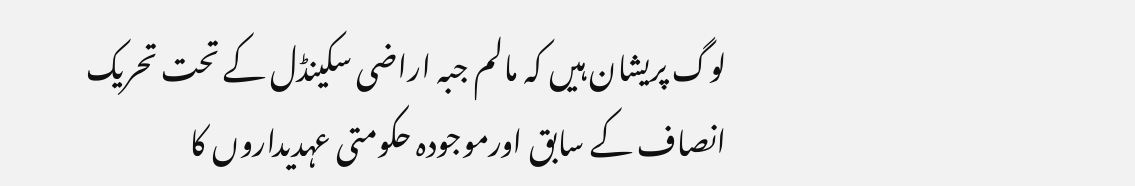لوگ پریشان ہیں کہ مالم جبہ اراضی سکینڈل کے تحت تحریک انصاف کے سابق اورموجودہ حکومتی عہدیداروں کا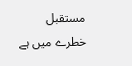مستقبل خطرے میں ہے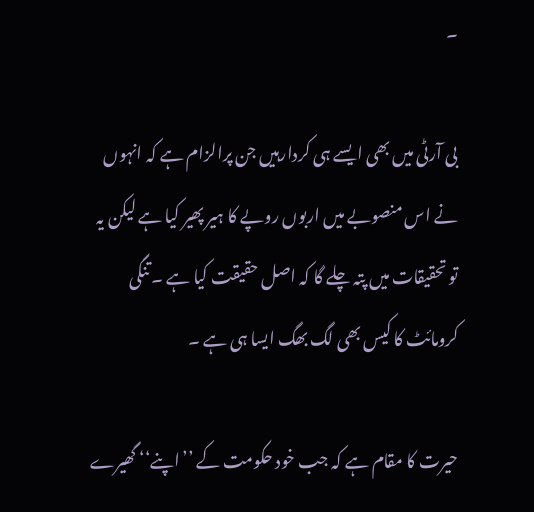۔

بی آرٹی میں بھی ایسے ہی کردارہیں جن پرالزام ہے کہ انہوں نے اس منصوبے میں اربوں روپے کا ہیر پھیر کیا ہے لیکن یہ تو تحقیقات میں پتہ چلے گا کہ اصل حقیقت کیا ہے ۔ تنگی کرومائٹ کا کیس بھی لگ بھگ ایسا ہی ہے ۔

حیرت کا مقام ہے کہ جب خود حکومت کے ’’اپنے‘‘ گھیرے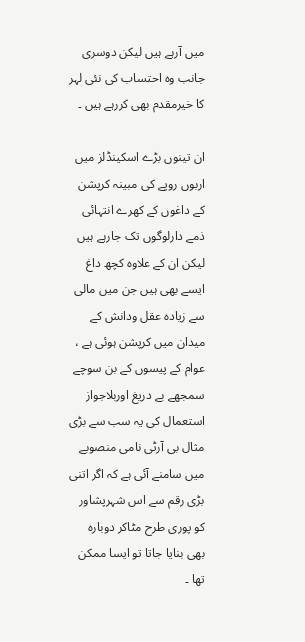میں آرہے ہیں لیکن دوسری جانب وہ احتساب کی نئی لہر کا خیرمقدم بھی کررہے ہیں ۔

ان تینوں بڑے اسکینڈلز میں اربوں روپے کی مبینہ کرپشن کے داغوں کے کھرے انتہائی ذمے دارلوگوں تک جارہے ہیں لیکن ان کے علاوہ کچھ داغ ایسے بھی ہیں جن میں مالی سے زیادہ عقل ودانش کے میدان میں کرپشن ہوئی ہے ، عوام کے پیسوں کے بن سوچے سمجھے بے دریغ اوربلاجواز استعمال کی یہ سب سے بڑی مثال بی آرٹی نامی منصوبے میں سامنے آئی ہے کہ اگر اتنی بڑی رقم سے اس شہرپشاور کو پوری طرح مٹاکر دوبارہ بھی بنایا جاتا تو ایسا ممکن تھا ۔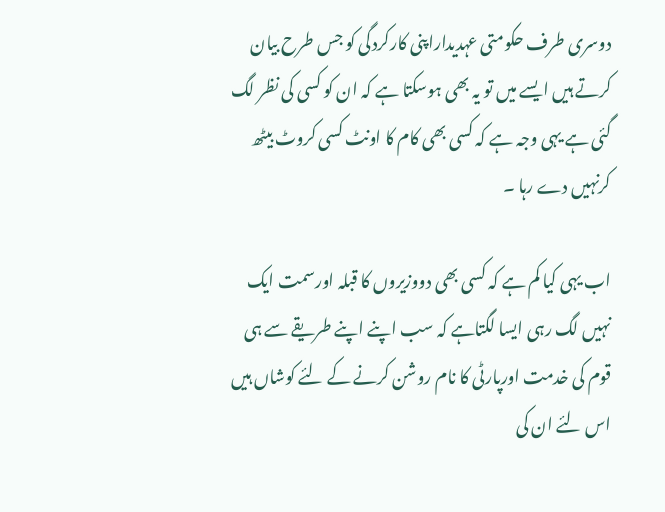دوسری طرف حکومتی عہدیداراپنی کارکردگی کو جس طرح بیان کرتے ہیں ایسے میں تو یہ بھی ہوسکتا ہے کہ ان کو کسی کی نظر لگ گئی ہے یہی وجہ ہے کہ کسی بھی کام کا اونٹ کسی کروٹ بیٹھ کرنہیں دے رہا ۔

اب یہی کیا کم ہے کہ کسی بھی دووزیروں کا قبلہ اورسمت ایک نہیں لگ رہی ایسا لگتاہے کہ سب اپنے اپنے طریقے سے ہی قوم کی خدمت اورپارٹی کا نام روشن کرنے کے لئے کوشاں ہیں اس لئے ان کی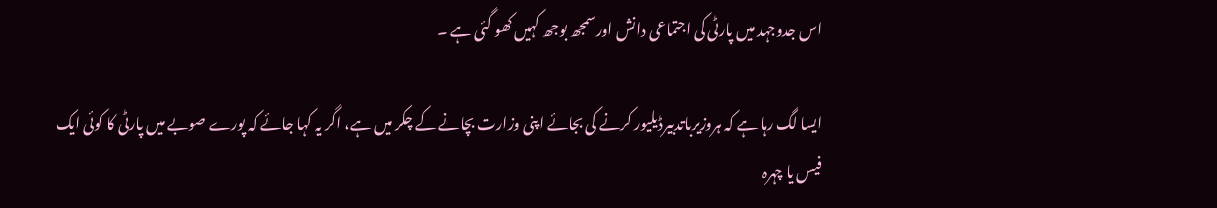اس جدوجہد میں پارٹی کی اجتماعی دانش اورسمجھ بوجھ کہیں کھو گئی ہے ۔

ایسا لگ رہا ہے کہ ہروزیرباتدبیرڈیلیور کرنے کی بجائے اپنی وزارت بچانے کے چکر میں ہے، اگر یہ کہا جائے کہ پورے صوبے میں پارٹی کا کوئی ایک فیس یا چہرہ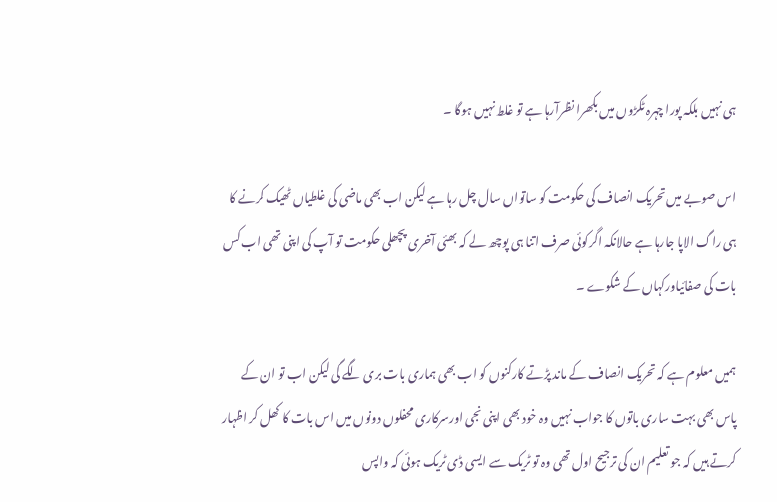ہی نہیں بلکہ پورا چہرہ ٹکڑوں میں بکھرا نظرآرہا ہے تو غلط نہیں ہوگا ۔

اس صوبے میں تحریک انصاف کی حکومت کو ساتواں سال چل رہا ہے لیکن اب بھی ماضی کی غلطیاں ٹھیک کرنے کا ہی راگ الاپا جارہا ہے حالانکہ اگرکوئی صرف اتنا ہی پوچھ لے کہ بھئی آخری پچھلی حکومت تو آپ کی اپنی تھی اب کس بات کی صفائیاورکہاں کے شکوے ۔

ہمیں معلوم ہے کہ تحریک انصاف کے ماند پڑتے کارکنوں کو اب بھی ہماری بات بری لگے گی لیکن اب تو ان کے پاس بھی بہت ساری باتوں کا جواب نہیں وہ خود بھی اپنی نجی اورسرکاری محفلوں دونوں میں اس بات کا کھل کر اظہار کرتے ہیں کہ جو تعلیم ان کی ترجیح اول تھی وہ تو ٹریک سے ایسی ڈی ٹریک ہوئی کہ واپس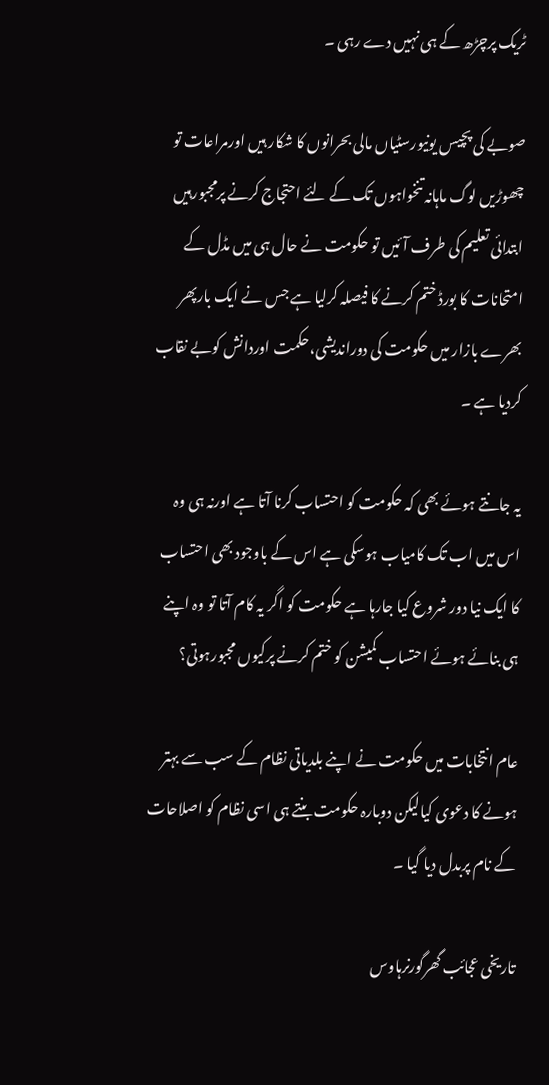ٹریک پرچڑھ کے ہی نہیں دے رہی ۔

صوبے کی پچیس یونیورسٹیاں مالی بحرانوں کا شکار ہیں اورمراعات تو چھوڑیں لوگ ماہانہ تنخواہوں تک کے لئے احتجاج کرنے پرمجبورہیں ابتدائی تعلیم کی طرف آئیں تو حکومت نے حال ہی میں مڈل کے امتحانات کا بورڈ ختم کرنے کا فیصلہ کرلیا ہے جس نے ایک بارپھر بھرے بازار میں حکومت کی دوراندیشی،حکمت اوردانش کوبے نقاب کردیا ہے ۔

یہ جانتے ہوئے بھی کہ حکومت کو احتساب کرنا آتا ہے اورنہ ہی وہ اس میں اب تک کامیاب ہوسکی ہے اس کے باوجود بھی احتساب کا ایک نیا دور شروع کیا جارہا ہے حکومت کو اگر یہ کام آتا تو وہ اپنے ہی بنائے ہوئے احتساب کمیشن کو ختم کرنے پرکیوں مجبورہوتی؟

عام انتخابات میں حکومت نے اپنے بلدیاتی نظام کے سب سے بہتر ہونے کا دعوی کیالیکن دوبارہ حکومت بنتے ہی اسی نظام کو اصلاحات کے نام پربدل دیا گیا ۔

تاریخی عجائب گھرگورنرہاوس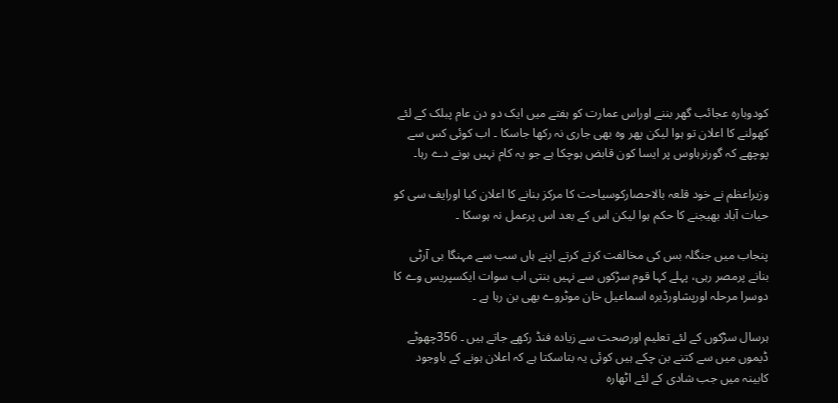کودوبارہ عجائب گھر بننے اوراس عمارت کو ہفتے میں ایک دو دن عام پبلک کے لئے کھولنے کا اعلان تو ہوا لیکن پھر وہ بھی جاری نہ رکھا جاسکا ۔ اب کوئی کس سے پوچھے کہ گورنرہاوس پر ایسا کون قابض ہوچکا ہے جو یہ کام نہیں ہونے دے رہا۔

وزیراعظم نے خود قلعہ بالاحصارکوسیاحت کا مرکز بنانے کا اعلان کیا اورایف سی کو حیات آباد بھیجنے کا حکم ہوا لیکن اس کے بعد اس پرعمل نہ ہوسکا ۔

پنجاب میں جنگلہ بس کی مخالفت کرتے کرتے اپنے ہاں سب سے مہنگا بی آرٹی بنانے پرمصر رہی، پہلے کہا قوم سڑکوں سے نہیں بنتی اب سوات ایکسپریس وے کا دوسرا مرحلہ اورپشاورڈیرہ اسماعیل خان موٹروے بھی بن رہا ہے ۔

ہرسال سڑکوں کے لئے تعلیم اورصحت سے زیادہ فنڈ رکھے جاتے ہیں ۔ 356چھوٹے ڈیموں میں سے کتنے بن چکے ہیں کوئی یہ بتاسکتا ہے کہ اعلان ہونے کے باوجود کابینہ میں جب شادی کے لئے اٹھارہ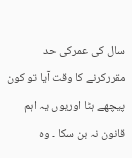سال کی عمرکی حد مقررکرنے کا وقت آیا تو کون پیچھے ہٹا اوریوں یہ اہم قانون نہ بن سکا ۔ وہ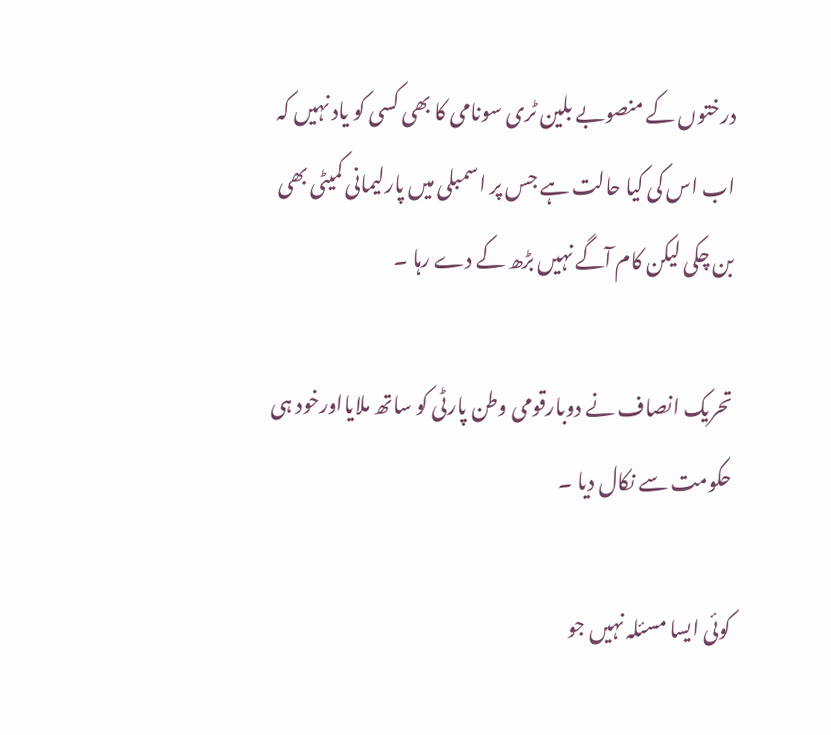درختوں کے منصوبے بلین ٹری سونامی کا بھی کسی کو یاد نہیں کہ اب اس کی کیا حالت ہے جس پر اسمبلی میں پارلیمانی کمیٹی بھی بن چکی لیکن کام آگے نہیں بڑھ کے دے رہا ۔

تحریک انصاف نے دوبارقومی وطن پارٹی کو ساتھ ملایااورخود ہی حکومت سے نکال دیا ۔

کوئی ایسا مسئلہ نہیں جو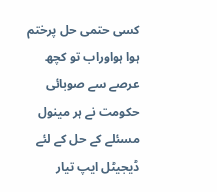کسی حتمی حل پرختم ہوا ہواوراب تو کچھ عرصے سے صوبائی حکومت نے ہر مینول مسئلے کے حل کے لئے ڈیجیٹل ایپ تیار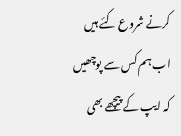کرنے شروع کئے ہیں اب ہم کس سے پوچھیں کہ ایپ کے پیچھے بھی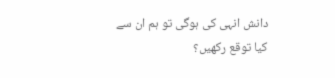دانش انہی کی ہوگی تو ہم ان سے کیا توقع رکھیں؟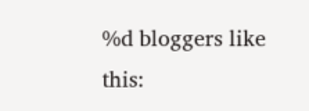%d bloggers like this: